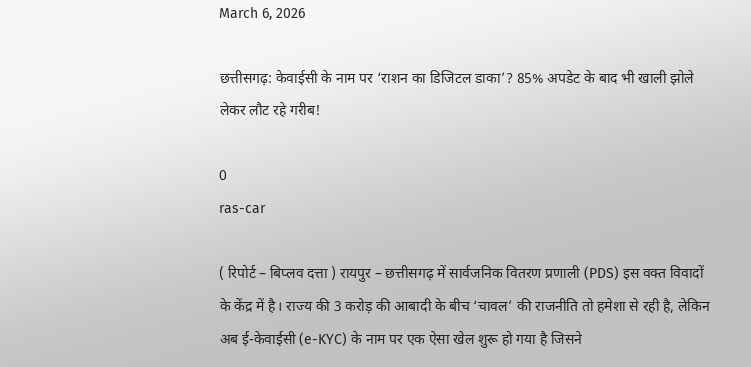March 6, 2026

छत्तीसगढ़: केवाईसी के नाम पर ‘राशन का डिजिटल डाका’? 85% अपडेट के बाद भी खाली झोले लेकर लौट रहे गरीब!

0
ras-car

( रिपोर्ट – बिप्लव दत्ता ) रायपुर – छत्तीसगढ़ में सार्वजनिक वितरण प्रणाली (PDS) इस वक्त विवादों के केंद्र में है। राज्य की 3 करोड़ की आबादी के बीच ‘चावल’ की राजनीति तो हमेशा से रही है, लेकिन अब ई-केवाईसी (e-KYC) के नाम पर एक ऐसा खेल शुरू हो गया है जिसने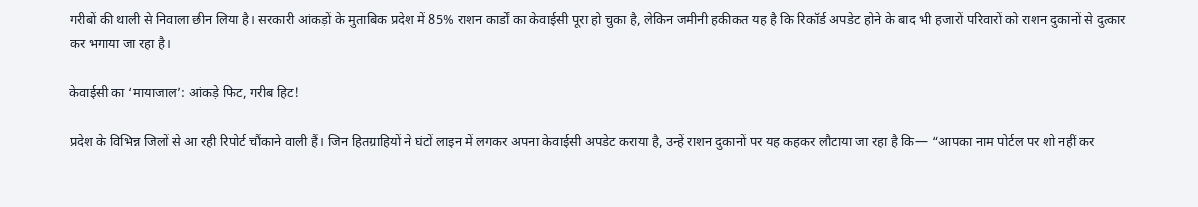गरीबों की थाली से निवाला छीन लिया है। सरकारी आंकड़ों के मुताबिक प्रदेश में 85% राशन कार्डों का केवाईसी पूरा हो चुका है, लेकिन जमीनी हकीकत यह है कि रिकॉर्ड अपडेट होने के बाद भी हजारों परिवारों को राशन दुकानों से दुत्कार कर भगाया जा रहा है।

केवाईसी का ‘मायाजाल’: आंकड़े फिट, गरीब हिट!

प्रदेश के विभिन्न जिलों से आ रही रिपोर्ट चौंकाने वाली हैं। जिन हितग्राहियों ने घंटों लाइन में लगकर अपना केवाईसी अपडेट कराया है, उन्हें राशन दुकानों पर यह कहकर लौटाया जा रहा है कि— “आपका नाम पोर्टल पर शो नहीं कर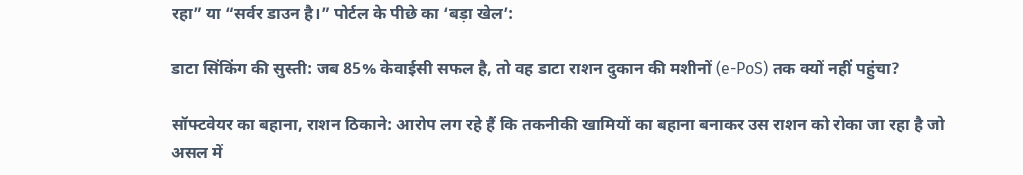रहा” या “सर्वर डाउन है।” पोर्टल के पीछे का ‘बड़ा खेल’:

डाटा सिंकिंग की सुस्ती: जब 85% केवाईसी सफल है, तो वह डाटा राशन दुकान की मशीनों (e-PoS) तक क्यों नहीं पहुंचा?

सॉफ्टवेयर का बहाना, राशन ठिकाने: आरोप लग रहे हैं कि तकनीकी खामियों का बहाना बनाकर उस राशन को रोका जा रहा है जो असल में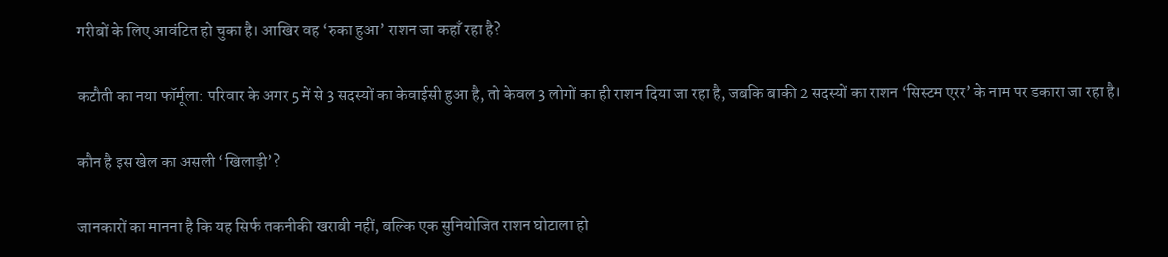गरीबों के लिए आवंटित हो चुका है। आखिर वह ‘रुका हुआ’ राशन जा कहाँ रहा है?

कटौती का नया फॉर्मूला: परिवार के अगर 5 में से 3 सदस्यों का केवाईसी हुआ है, तो केवल 3 लोगों का ही राशन दिया जा रहा है, जबकि बाकी 2 सदस्यों का राशन ‘सिस्टम एरर’ के नाम पर डकारा जा रहा है।

कौन है इस खेल का असली ‘खिलाड़ी’?

जानकारों का मानना है कि यह सिर्फ तकनीकी खराबी नहीं, बल्कि एक सुनियोजित राशन घोटाला हो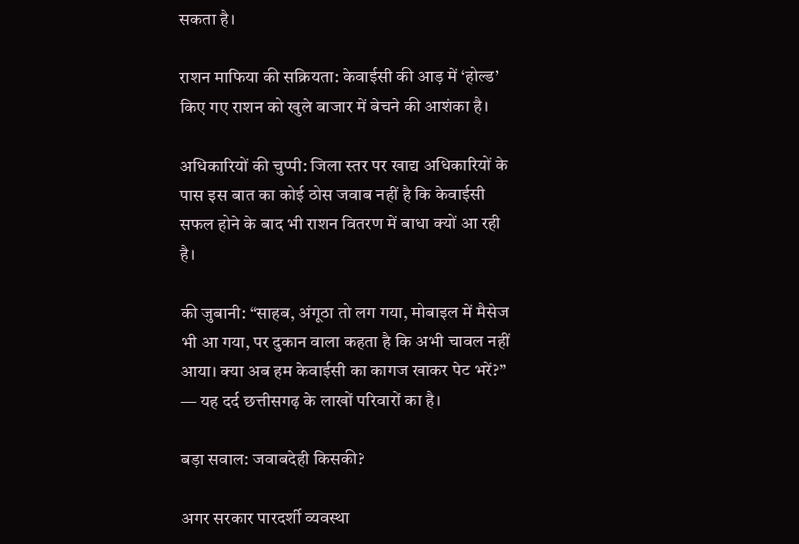सकता है।

राशन माफिया की सक्रियता: केवाईसी की आड़ में ‘होल्ड’ किए गए राशन को खुले बाजार में बेचने की आशंका है।

अधिकारियों की चुप्पी: जिला स्तर पर खाद्य अधिकारियों के पास इस बात का कोई ठोस जवाब नहीं है कि केवाईसी सफल होने के बाद भी राशन वितरण में बाधा क्यों आ रही है।

की जुबानी: “साहब, अंगूठा तो लग गया, मोबाइल में मैसेज भी आ गया, पर दुकान वाला कहता है कि अभी चावल नहीं आया। क्या अब हम केवाईसी का कागज खाकर पेट भरें?” — यह दर्द छत्तीसगढ़ के लाखों परिवारों का है।

बड़ा सवाल: जवाबदेही किसकी?

अगर सरकार पारदर्शी व्यवस्था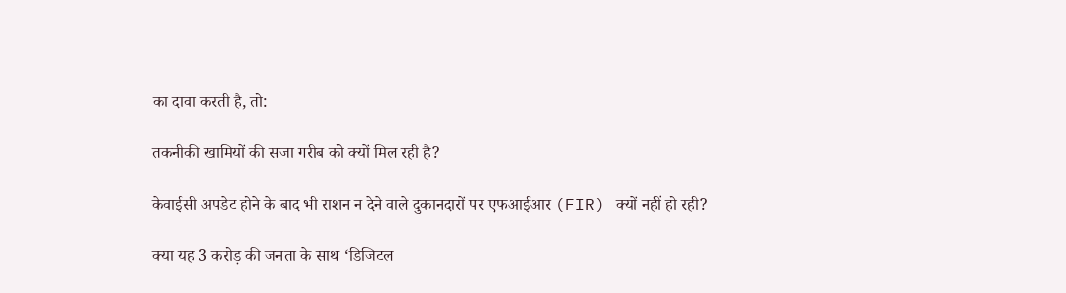का दावा करती है, तो:

तकनीकी खामियों की सजा गरीब को क्यों मिल रही है?

केवाईसी अपडेट होने के बाद भी राशन न देने वाले दुकानदारों पर एफआईआर (FIR) क्यों नहीं हो रही?

क्या यह 3 करोड़ की जनता के साथ ‘डिजिटल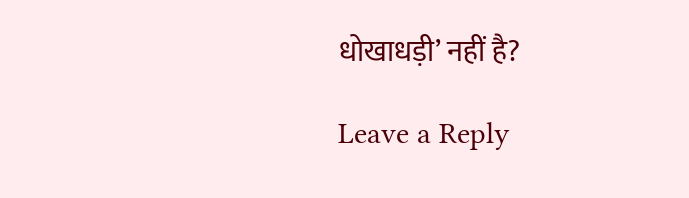धोखाधड़ी’ नहीं है?

Leave a Reply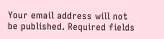Your email address will not be published. Required fields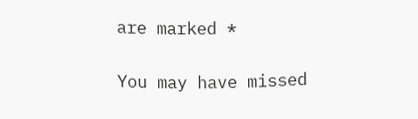are marked *

You may have missed